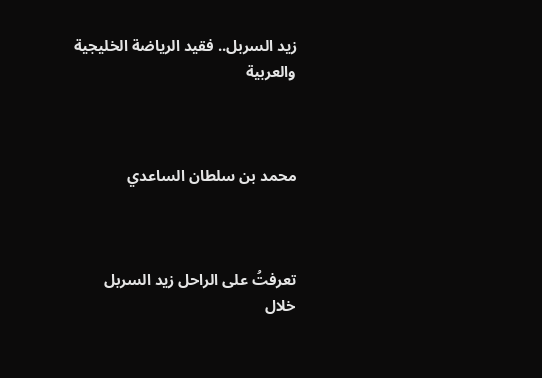زيد السربل.. فقيد الرياضة الخليجية والعربية



محمد بن سلطان الساعدي



تعرفتُ على الراحل زيد السربل خلال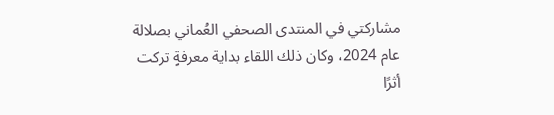مشاركتي في المنتدى الصحفي العُماني بصلالة عام 2024، وكان ذلك اللقاء بداية معرفةٍ تركت أثرًا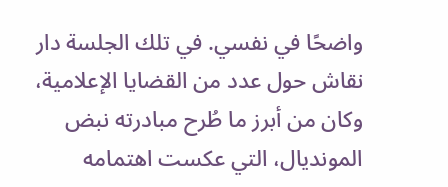واضحًا في نفسي. في تلك الجلسة دار نقاش حول عدد من القضايا الإعلامية، وكان من أبرز ما طُرح مبادرته نبض المونديال، التي عكست اهتمامه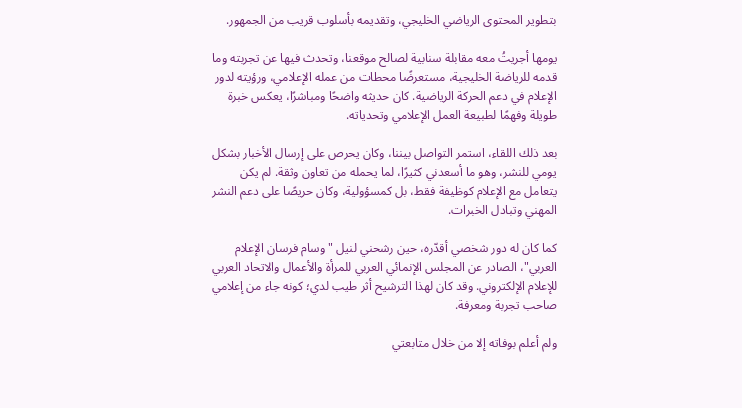بتطوير المحتوى الرياضي الخليجي، وتقديمه بأسلوب قريب من الجمهور.

يومها أجريتُ معه مقابلة سنابية لصالح موقعنا، وتحدث فيها عن تجربته وما قدمه للرياضة الخليجية، مستعرضًا محطات من عمله الإعلامي، ورؤيته لدور الإعلام في دعم الحركة الرياضية. كان حديثه واضحًا ومباشرًا، يعكس خبرة طويلة وفهمًا لطبيعة العمل الإعلامي وتحدياته.

بعد ذلك اللقاء، استمر التواصل بيننا، وكان يحرص على إرسال الأخبار بشكل يومي للنشر، وهو ما أسعدني كثيرًا، لما يحمله من تعاون وثقة. لم يكن يتعامل مع الإعلام كوظيفة فقط، بل كمسؤولية، وكان حريصًا على دعم النشر المهني وتبادل الخبرات.

كما كان له دور شخصي أقدّره، حين رشحني لنيل "وسام فرسان الإعلام العربي"، الصادر عن المجلس الإنمائي العربي للمرأة والأعمال والاتحاد العربي للإعلام الإلكتروني. وقد كان لهذا الترشيح أثر طيب لدي؛ كونه جاء من إعلامي صاحب تجربة ومعرفة.

ولم أعلم بوفاته إلا من خلال متابعتي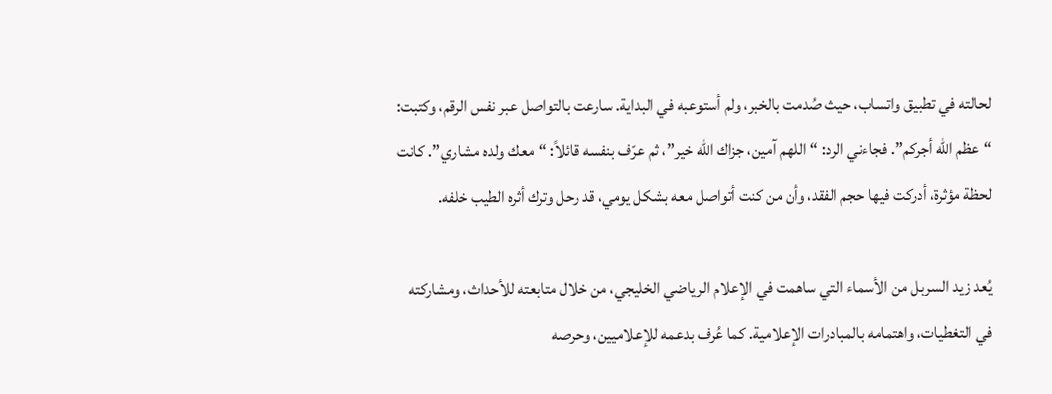لحالته في تطبيق واتساب، حيث صُدمت بالخبر، ولم أستوعبه في البداية. سارعت بالتواصل عبر نفس الرقم، وكتبت: “عظم الله أجركم”. فجاءني الرد: “اللهم آمين، جزاك الله خير”، ثم عرّف بنفسه قائلاً: “معك ولده مشاري”. كانت لحظة مؤثرة، أدركت فيها حجم الفقد، وأن من كنت أتواصل معه بشكل يومي، قد رحل وترك أثره الطيب خلفه.

يُعد زيد السربل من الأسماء التي ساهمت في الإعلام الرياضي الخليجي، من خلال متابعته للأحداث، ومشاركته في التغطيات، واهتمامه بالمبادرات الإعلامية. كما عُرف بدعمه للإعلاميين، وحرصه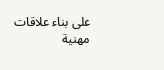على بناء علاقات مهنية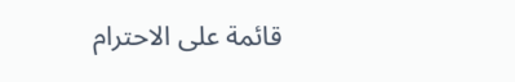قائمة على الاحترام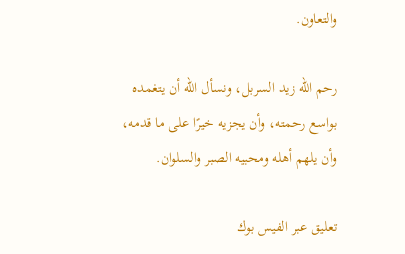والتعاون.

رحم الله زيد السربل، ونسأل الله أن يتغمده بواسع رحمته، وأن يجزيه خيرًا على ما قدمه، وأن يلهم أهله ومحبيه الصبر والسلوان.

تعليق عبر الفيس بوك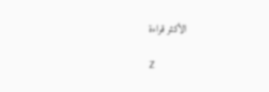الأكثر قراءة

z